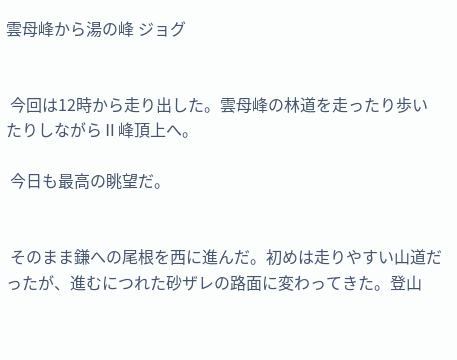雲母峰から湯の峰 ジョグ


 今回は12時から走り出した。雲母峰の林道を走ったり歩いたりしながらⅡ峰頂上へ。

 今日も最高の眺望だ。


 そのまま鎌への尾根を西に進んだ。初めは走りやすい山道だったが、進むにつれた砂ザレの路面に変わってきた。登山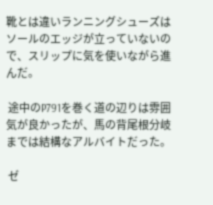靴とは違いランニングシューズはソールのエッジが立っていないので、スリップに気を使いながら進んだ。

 途中のP791を巻く道の辺りは雰囲気が良かったが、馬の背尾根分岐までは結構なアルバイトだった。

 ゼ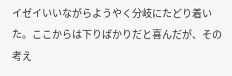イゼイいいながらようやく分岐にたどり着いた。ここからは下りばかりだと喜んだが、その考え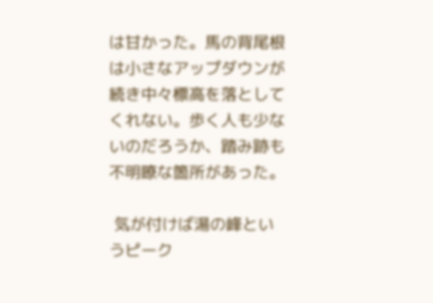は甘かった。馬の背尾根は小さなアップダウンが続き中々標高を落としてくれない。歩く人も少ないのだろうか、踏み跡も不明瞭な箇所があった。

 気が付けば湯の峰というピーク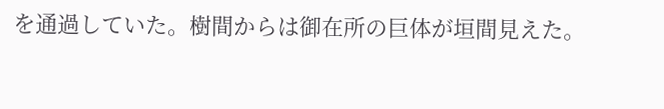を通過していた。樹間からは御在所の巨体が垣間見えた。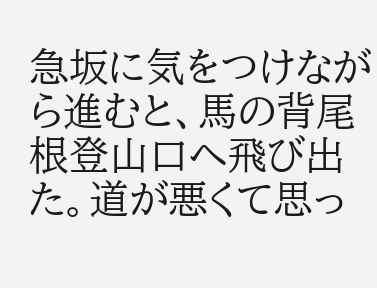急坂に気をつけながら進むと、馬の背尾根登山口へ飛び出た。道が悪くて思っ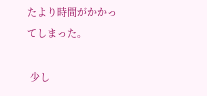たより時間がかかってしまった。

 少し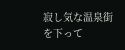寂し気な温泉街を下って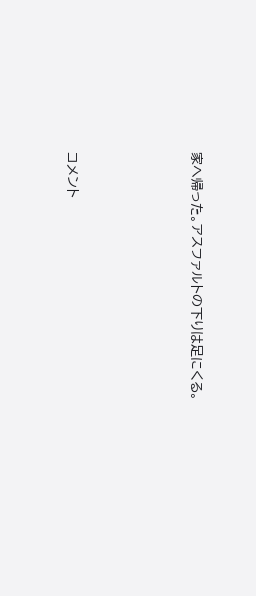家へ帰った。アスファルトの下りは足にくる。





コメント